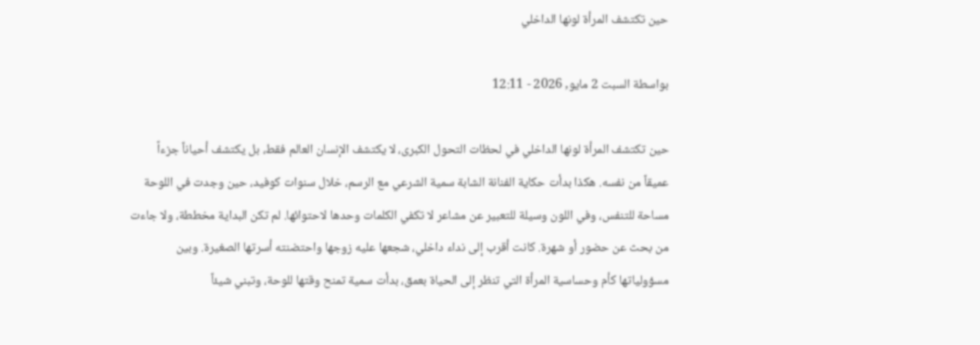حين تكتشف المرأة لونها الداخلي

بواسطة السبت 2 مايو, 2026 - 12:11

حين تكتشف المرأة لونها الداخلي في لحظات التحول الكبرى، لا يكتشف الإنسان العالم فقط، بل يكتشف أحياناً جزءاً عميقاً من نفسه. هكذا بدأت حكاية الفنانة الشابة سمية الشرعي مع الرسم، خلال سنوات كوفيد، حين وجدت في اللوحة مساحة للتنفس، وفي اللون وسيلة للتعبير عن مشاعر لا تكفي الكلمات وحدها لاحتوائها. لم تكن البداية مخططة، ولا جاءت من بحث عن حضور أو شهرة. كانت أقرب إلى نداء داخلي، شجعها عليه زوجها واحتضنته أسرتها الصغيرة. وبين مسؤولياتها كأم وحساسية المرأة التي تنظر إلى الحياة بعمق، بدأت سمية تمنح وقتها للوحة، وتبني شيئاً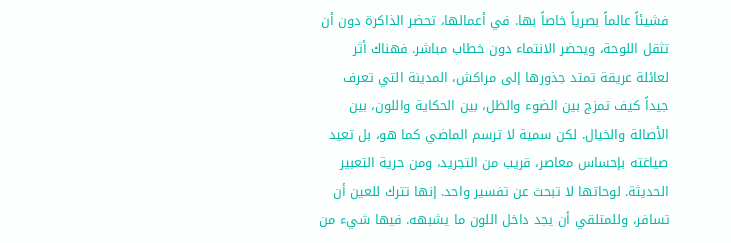فشيئاً عالماً بصرياً خاصاً بها. في أعمالها، تحضر الذاكرة دون أن تثقل اللوحة، ويحضر الانتماء دون خطاب مباشر. فهناك أثر لعائلة عريقة تمتد جذورها إلى مراكش، المدينة التي تعرف جيداً كيف تمزج بين الضوء والظل، بين الحكاية واللون، بين الأصالة والخيال. لكن سمية لا ترسم الماضي كما هو، بل تعيد صياغته بإحساس معاصر، قريب من التجريد، ومن حرية التعبير الحديثة. لوحاتها لا تبحث عن تفسير واحد. إنها تترك للعين أن تسافر، وللمتلقي أن يجد داخل اللون ما يشبهه. فيها شيء من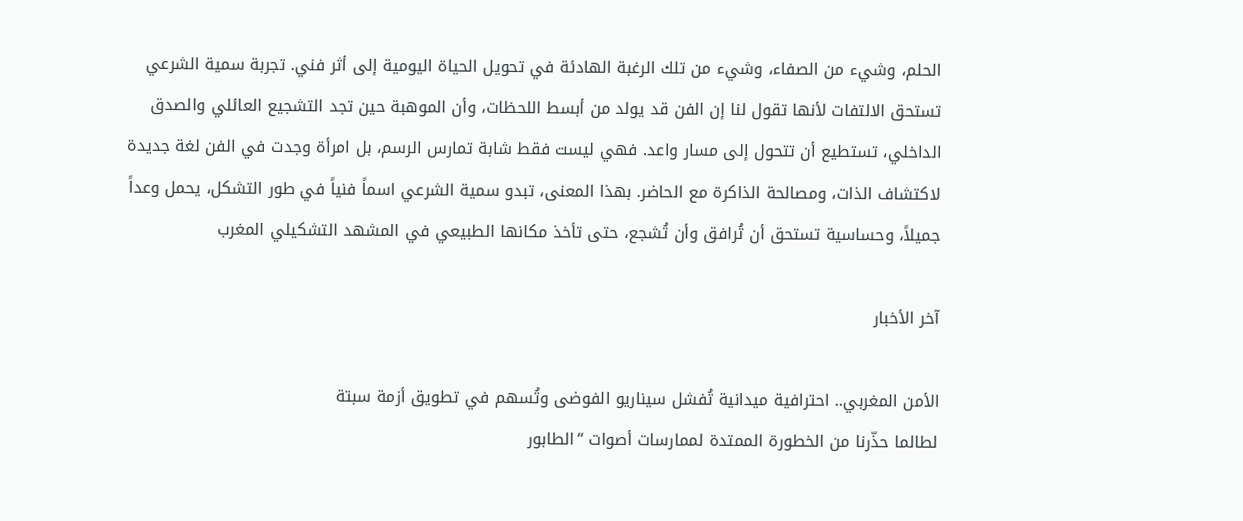الحلم، وشيء من الصفاء، وشيء من تلك الرغبة الهادئة في تحويل الحياة اليومية إلى أثر فني. تجربة سمية الشرعي تستحق الالتفات لأنها تقول لنا إن الفن قد يولد من أبسط اللحظات، وأن الموهبة حين تجد التشجيع العائلي والصدق الداخلي، تستطيع أن تتحول إلى مسار واعد. فهي ليست فقط شابة تمارس الرسم، بل امرأة وجدت في الفن لغة جديدة لاكتشاف الذات، ومصالحة الذاكرة مع الحاضر. بهذا المعنى، تبدو سمية الشرعي اسماً فنياً في طور التشكل، يحمل وعداً جميلاً، وحساسية تستحق أن تُرافق وأن تُشجع، حتى تأخذ مكانها الطبيعي في المشهد التشكيلي المغرب

آخر الأخبار

الأمن المغربي.. احترافية ميدانية تُفشل سيناريو الفوضى وتُسهم في تطويق أزمة سبتة
لطالما حذّرنا من الخطورة الممتدة لممارسات أصوات “الطابور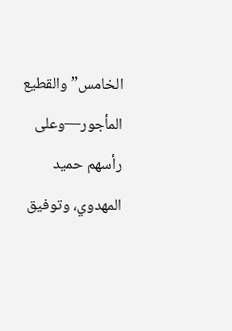الخامس” والقطيع المأجور—وعلى رأسهم حميد المهدوي، وتوفيق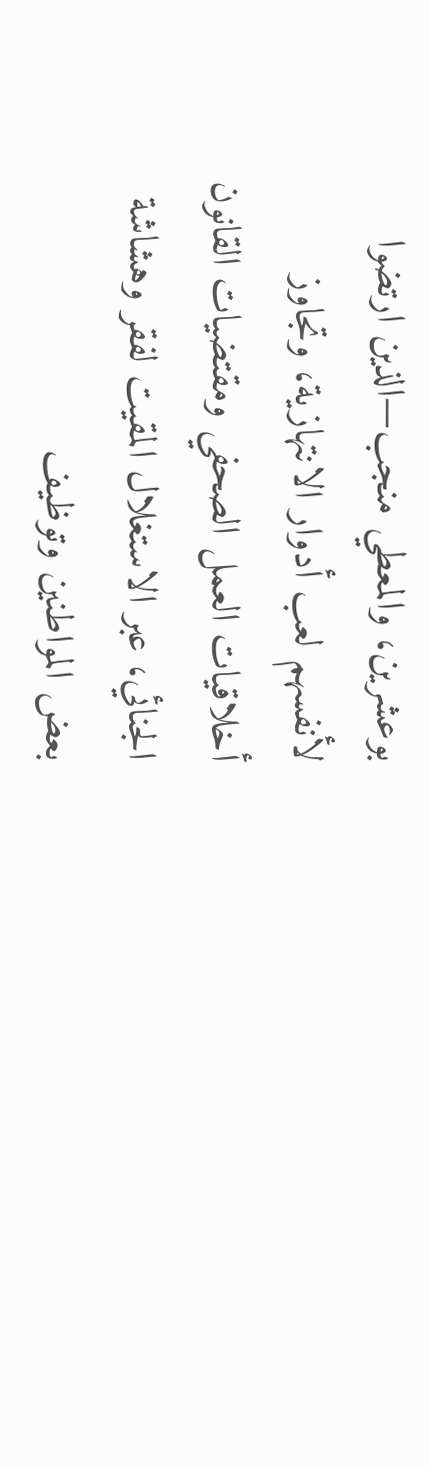بوعشرين، والمعطي منجب—الذين ارتضوا لأنفسهم لعب أدوار الانتهازية، وتجاوز أخلاقيات العمل الصحفي ومقتضيات القانون الجنائي، عبر الاستغلال المقيت لفقر وهشاشة بعض المواطنين وتوظيف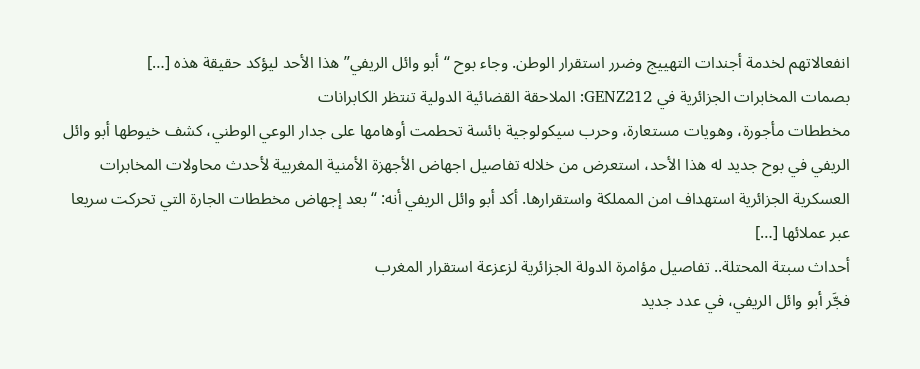انفعالاتهم لخدمة أجندات التهييج وضرر استقرار الوطن. وجاء بوح “أبو وائل الريفي” هذا الأحد ليؤكد حقيقة هذه […]
بصمات المخابرات الجزائرية في GENZ212: الملاحقة القضائية الدولية تنتظر الكابرانات
مخططات مأجورة، وهويات مستعارة، وحرب سيكولوجية بائسة تحطمت أوهامها على جدار الوعي الوطني، كشف خيوطها أبو وائل الريفي في بوح جديد له هذا الأحد، استعرض من خلاله تفاصيل اجهاض الأجهزة الأمنية المغربية لأحدث محاولات المخابرات العسكرية الجزائرية استهداف امن المملكة واستقرارها. أكد أبو وائل الريفي أنه: “بعد إجهاض مخططات الجارة التي تحركت سريعا عبر عملائها […]
أحداث سبتة المحتلة.. تفاصيل مؤامرة الدولة الجزائرية لزعزعة استقرار المغرب
فجَّر أبو وائل الريفي، في عدد جديد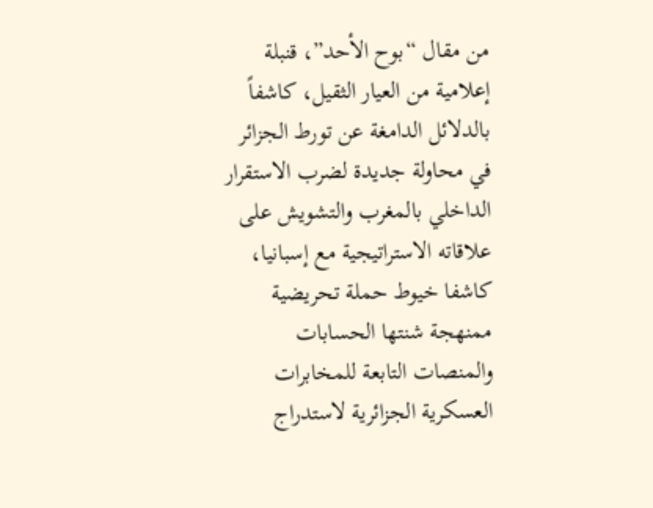من مقال “بوح الأحد”، قنبلة إعلامية من العيار الثقيل، كاشفاً بالدلائل الدامغة عن تورط الجزائر في محاولة جديدة لضرب الاستقرار الداخلي بالمغرب والتشويش على علاقاته الاستراتيجية مع إسبانيا، كاشفا خيوط حملة تحريضية ممنهجة شنتها الحسابات والمنصات التابعة للمخابرات العسكرية الجزائرية لاستدراج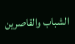الشباب والقاصرين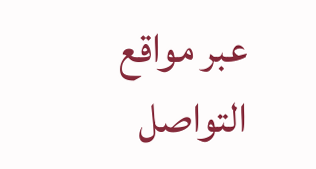عبر مواقع التواصل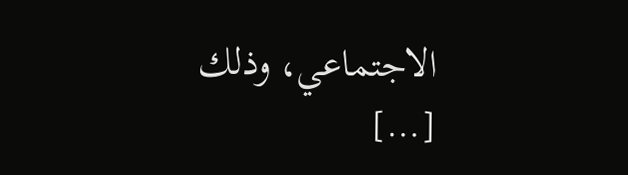الاجتماعي، وذلك […]